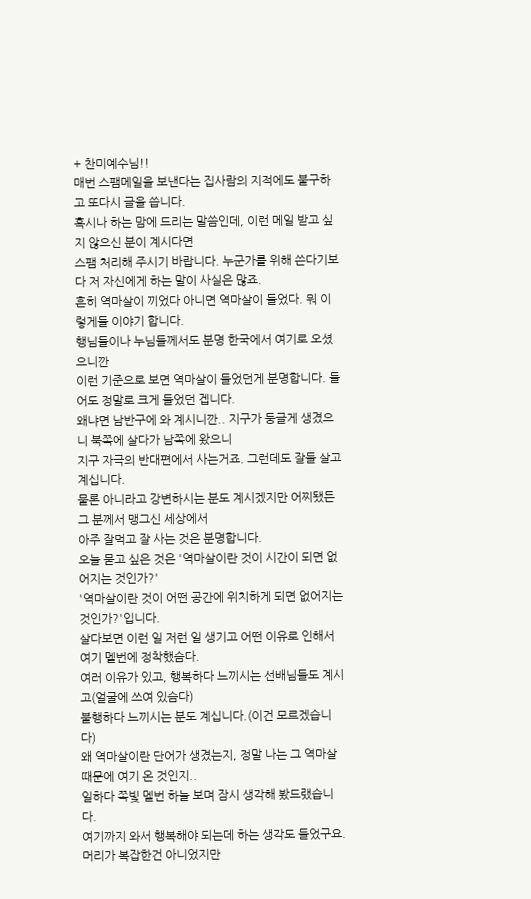+ 찬미예수님!!
매번 스팸메일을 보낸다는 집사람의 지적에도 불구하고 또다시 글을 씁니다.
혹시나 하는 맘에 드리는 말씀인데, 이런 메일 받고 싶지 않으신 분이 계시다면
스팸 처리해 주시기 바랍니다. 누군가를 위해 쓴다기보다 저 자신에게 하는 말이 사실은 많죠.
흔히 역마살이 끼었다 아니면 역마살이 들었다. 뭐 이렇게들 이야기 합니다.
행님들이나 누님들께서도 분명 한국에서 여기로 오셨으니깐
이런 기준으로 보면 역마살이 들었던게 분명합니다. 들어도 정말로 크게 들었던 겝니다.
왜냐면 남반구에 와 계시니깐.. 지구가 둥글게 생겼으니 북쪽에 살다가 남쪽에 왔으니
지구 자극의 반대편에서 사는거죠. 그런데도 잘들 살고 계십니다.
물론 아니라고 강변하시는 분도 계시겠지만 어찌됐든 그 분께서 맹그신 세상에서
아주 잘먹고 잘 사는 것은 분명합니다.
오늘 묻고 싶은 것은 '역마살이란 것이 시간이 되면 없어지는 것인가?'
'역마살이란 것이 어떤 공간에 위치하게 되면 없어지는 것인가?'입니다.
살다보면 이런 일 저런 일 생기고 어떤 이유로 인해서 여기 멜번에 정착했슴다.
여러 이유가 있고, 행복하다 느끼시는 선배님들도 계시고(얼굴에 쓰여 있슴다)
불행하다 느끼시는 분도 계십니다.(이건 모르겠습니다)
왜 역마살이란 단어가 생겼는지, 정말 나는 그 역마살 때문에 여기 온 것인지..
일하다 쪽빛 멜번 하늘 보며 잠시 생각해 봤드랬습니다.
여기까지 와서 행복해야 되는데 하는 생각도 들었구요. 머리가 복잡한건 아니었지만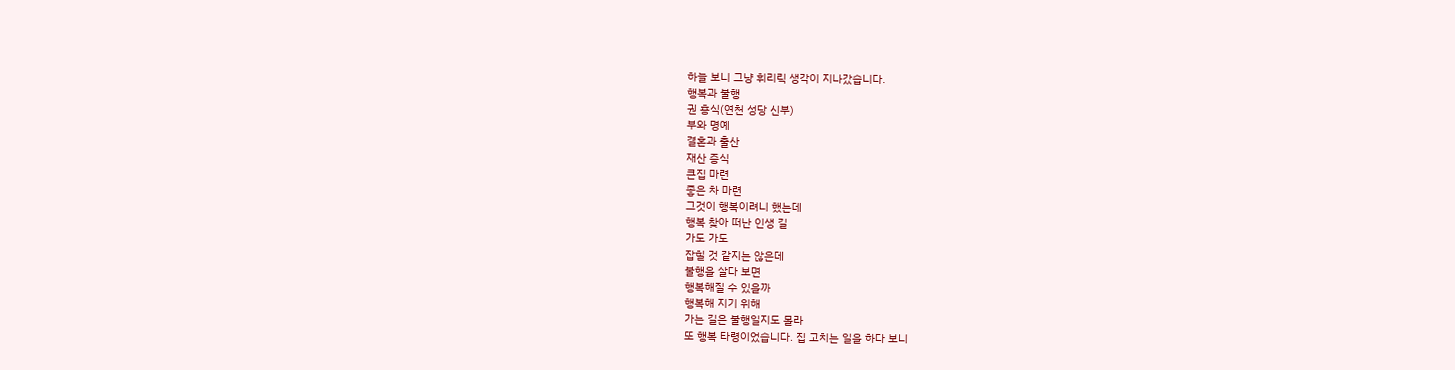하늘 보니 그냥 휘리릭 생각이 지나갔습니다.
행복과 불행
권 흥식(연천 성당 신부)
부와 명예
결혼과 출산
재산 증식
큰집 마련
좋은 차 마련
그것이 행복이려니 했는데
행복 찾아 떠난 인생 길
가도 가도
잡힐 것 같지는 않은데
불행을 살다 보면
행복해질 수 있을까
행복해 지기 위해
가는 길은 불행일지도 몰라
또 행복 타령이었습니다. 집 고치는 일을 하다 보니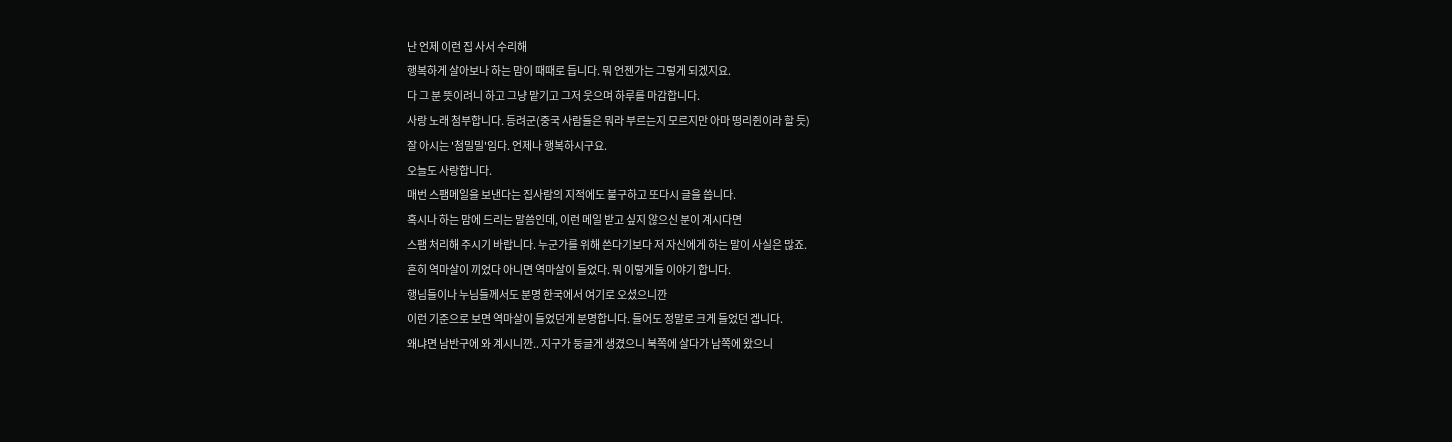난 언제 이런 집 사서 수리해
행복하게 살아보나 하는 맘이 때때로 듭니다. 뭐 언젠가는 그렇게 되겠지요.
다 그 분 뜻이려니 하고 그냥 맡기고 그저 웃으며 하루를 마감합니다.
사랑 노래 첨부합니다. 등려군(중국 사람들은 뭐라 부르는지 모르지만 아마 떵리쥔이라 할 듯)
잘 아시는 '첨밀밀'임다. 언제나 행복하시구요.
오늘도 사랑합니다.
매번 스팸메일을 보낸다는 집사람의 지적에도 불구하고 또다시 글을 씁니다.
혹시나 하는 맘에 드리는 말씀인데, 이런 메일 받고 싶지 않으신 분이 계시다면
스팸 처리해 주시기 바랍니다. 누군가를 위해 쓴다기보다 저 자신에게 하는 말이 사실은 많죠.
흔히 역마살이 끼었다 아니면 역마살이 들었다. 뭐 이렇게들 이야기 합니다.
행님들이나 누님들께서도 분명 한국에서 여기로 오셨으니깐
이런 기준으로 보면 역마살이 들었던게 분명합니다. 들어도 정말로 크게 들었던 겝니다.
왜냐면 남반구에 와 계시니깐.. 지구가 둥글게 생겼으니 북쪽에 살다가 남쪽에 왔으니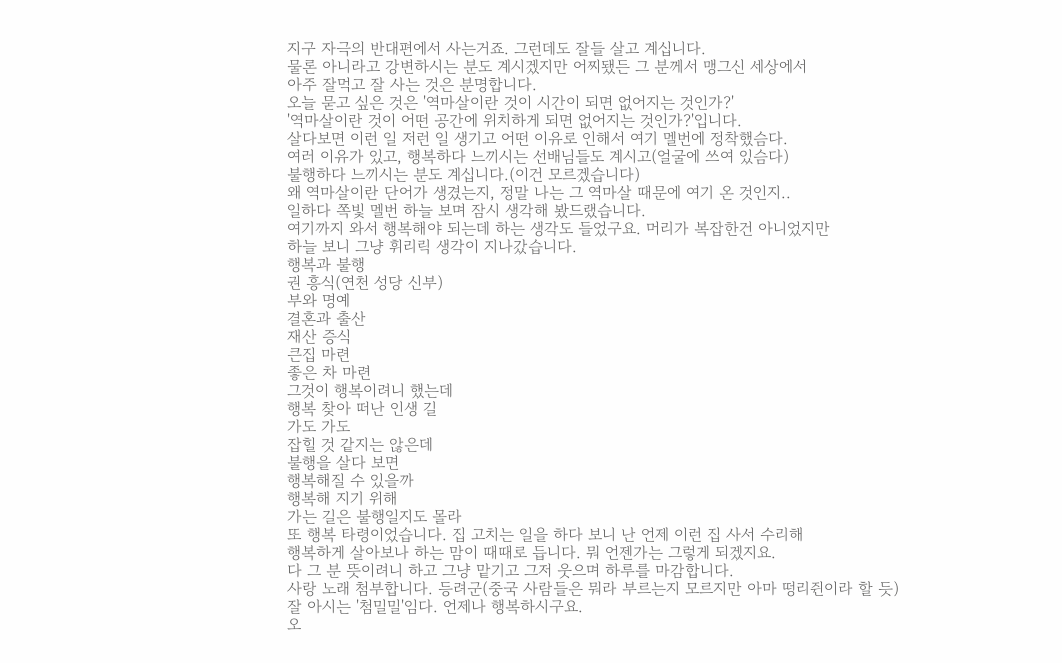지구 자극의 반대편에서 사는거죠. 그런데도 잘들 살고 계십니다.
물론 아니라고 강변하시는 분도 계시겠지만 어찌됐든 그 분께서 맹그신 세상에서
아주 잘먹고 잘 사는 것은 분명합니다.
오늘 묻고 싶은 것은 '역마살이란 것이 시간이 되면 없어지는 것인가?'
'역마살이란 것이 어떤 공간에 위치하게 되면 없어지는 것인가?'입니다.
살다보면 이런 일 저런 일 생기고 어떤 이유로 인해서 여기 멜번에 정착했슴다.
여러 이유가 있고, 행복하다 느끼시는 선배님들도 계시고(얼굴에 쓰여 있슴다)
불행하다 느끼시는 분도 계십니다.(이건 모르겠습니다)
왜 역마살이란 단어가 생겼는지, 정말 나는 그 역마살 때문에 여기 온 것인지..
일하다 쪽빛 멜번 하늘 보며 잠시 생각해 봤드랬습니다.
여기까지 와서 행복해야 되는데 하는 생각도 들었구요. 머리가 복잡한건 아니었지만
하늘 보니 그냥 휘리릭 생각이 지나갔습니다.
행복과 불행
권 흥식(연천 성당 신부)
부와 명예
결혼과 출산
재산 증식
큰집 마련
좋은 차 마련
그것이 행복이려니 했는데
행복 찾아 떠난 인생 길
가도 가도
잡힐 것 같지는 않은데
불행을 살다 보면
행복해질 수 있을까
행복해 지기 위해
가는 길은 불행일지도 몰라
또 행복 타령이었습니다. 집 고치는 일을 하다 보니 난 언제 이런 집 사서 수리해
행복하게 살아보나 하는 맘이 때때로 듭니다. 뭐 언젠가는 그렇게 되겠지요.
다 그 분 뜻이려니 하고 그냥 맡기고 그저 웃으며 하루를 마감합니다.
사랑 노래 첨부합니다. 등려군(중국 사람들은 뭐라 부르는지 모르지만 아마 떵리쥔이라 할 듯)
잘 아시는 '첨밀밀'임다. 언제나 행복하시구요.
오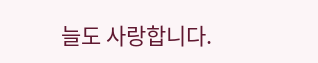늘도 사랑합니다.